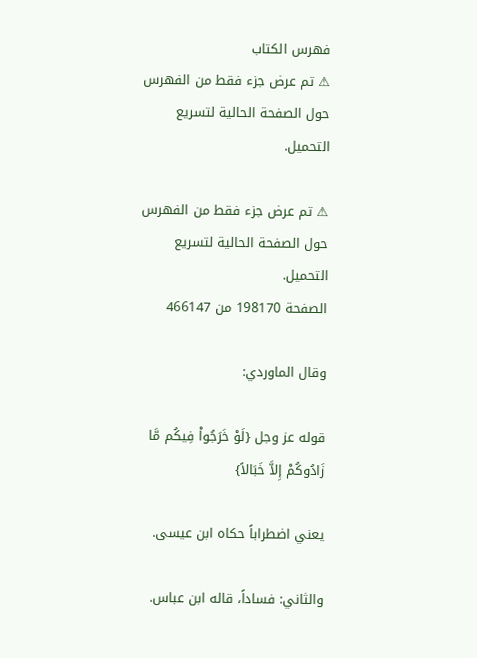فهرس الكتاب
⚠ تم عرض جزء فقط من الفهرس حول الصفحة الحالية لتسريع التحميل.

⚠ تم عرض جزء فقط من الفهرس حول الصفحة الحالية لتسريع التحميل.
الصفحة 198170 من 466147

وقال الماوردي:

قوله عز وجل {لَوْ خَرَجُواْ فِيكُم مَّا زَادُوكُمْ إِلاَّ خَبَالاً}

يعني اضطراباً حكاه ابن عيسى.

والثاني: فساداً، قاله ابن عباس.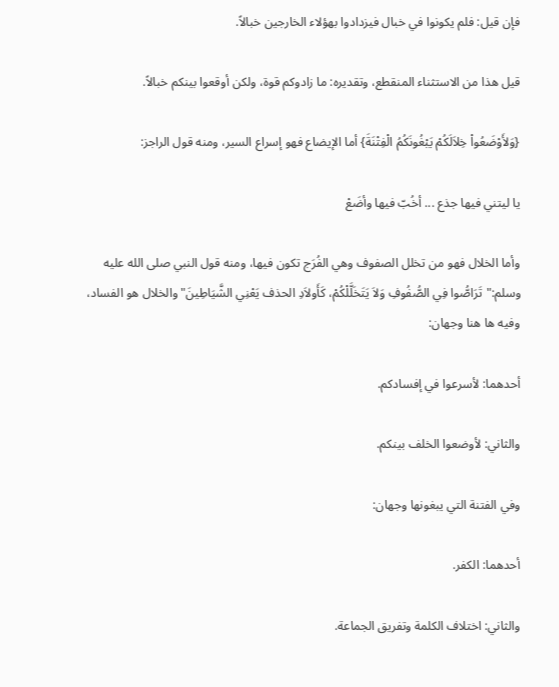فإن قيل: فلم يكونوا في خبال فيزدادوا بهؤلاء الخارجين خبالاً.

قيل هذا من الاستثناء المنقطع، وتقديره: ما زادوكم قوة، ولكن أوقعوا بينكم خبالاً.

{وَلأَوْضَعُواْ خِلاَلَكُمْ يَبْغُونَكُمُ الْفِتْنَةَ} أما الإيضاع فهو إسراع السير، ومنه قول الراجز:

يا ليتني فيها جذع ... أخُبّ فيها وأضَعْ

وأما الخلال فهو من تخلل الصفوف وهي الفُرَج تكون فيها، ومنه قول النبي صلى الله عليه وسلم:"تَرَاصُّوا فِي الصُّفُوفِ وَلاَ يَتَخَلَّلْكُمْ، كَأَولاَدِ الحذف يَعْنِي الشَّيَاطِينَ"والخلال هو الفساد، وفيه ها هنا وجهان:

أحدهما: لأسرعوا في إفسادكم.

والثاني: لأوضعوا الخلف بينكم.

وفي الفتنة التي يبغونها وجهان:

أحدهما: الكفر.

والثاني: اختلاف الكلمة وتفريق الجماعة.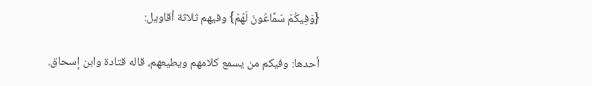{وَفِيكُمْ سّمَّاعُونَ لَهُمْ} وفيهم ثلاثة أقاويل:

أحدها: وفيكم من يسمع كلامهم ويطيعهم، قاله قتادة وابن إسحاق.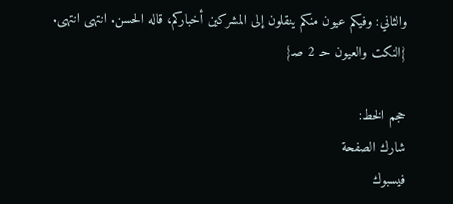والثاني: وفيكم عيون منكم ينقلون إلى المشركين أخباركم، قاله الحسن. انتهى انتهى. {النكت والعيون حـ 2 صـ}

حجم الخط:
شارك الصفحة
فيسبوك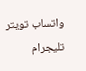واتساب تويتر تليجرام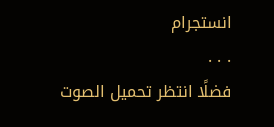انستجرام
. . .
فضلًا انتظر تحميل الصوت